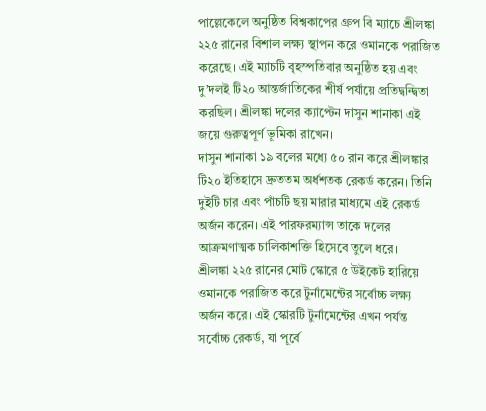পাল্লেকেলে অনুষ্ঠিত বিশ্বকাপের গ্রুপ বি ম্যাচে শ্রীলঙ্কা ২২৫ রানের বিশাল লক্ষ্য স্থাপন করে ওমানকে পরাজিত করেছে। এই ম্যাচটি বৃহস্পতিবার অনুষ্ঠিত হয় এবং দু’দলই টি২০ আন্তর্জাতিকের শীর্ষ পর্যায়ে প্রতিদ্বন্দ্বিতা করছিল। শ্রীলঙ্কা দলের ক্যাপ্টেন দাসুন শানাকা এই জয়ে গুরুত্বপূর্ণ ভূমিকা রাখেন।
দাসুন শানাকা ১৯ বলের মধ্যে ৫০ রান করে শ্রীলঙ্কার টি২০ ইতিহাসে দ্রুততম অর্ধশতক রেকর্ড করেন। তিনি দুইটি চার এবং পাঁচটি ছয় মারার মাধ্যমে এই রেকর্ড অর্জন করেন। এই পারফরম্যান্স তাকে দলের আক্রমণাত্মক চালিকাশক্তি হিসেবে তুলে ধরে।
শ্রীলঙ্কা ২২৫ রানের মোট স্কোরে ৫ উইকেট হারিয়ে ওমানকে পরাজিত করে টুর্নামেন্টের সর্বোচ্চ লক্ষ্য অর্জন করে। এই স্কোরটি টুর্নামেন্টের এখন পর্যন্ত সর্বোচ্চ রেকর্ড, যা পূর্বে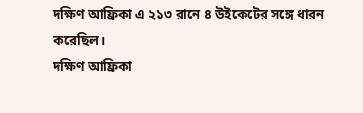দক্ষিণ আফ্রিকা এ ২১৩ রানে ৪ উইকেটের সঙ্গে ধারন করেছিল।
দক্ষিণ আফ্রিকা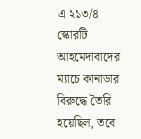এ ২১৩/৪ স্কোরটি আহমেদাবাদের ম্যাচে কানাডার বিরুদ্ধে তৈরি হয়েছিল, তবে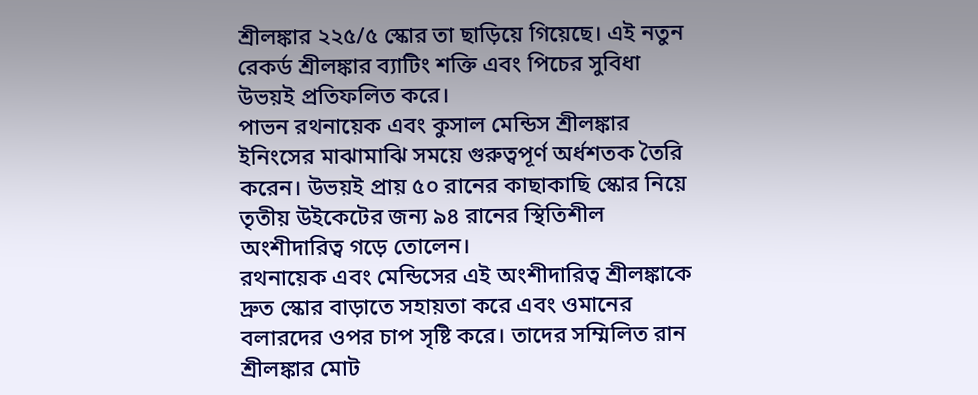শ্রীলঙ্কার ২২৫/৫ স্কোর তা ছাড়িয়ে গিয়েছে। এই নতুন রেকর্ড শ্রীলঙ্কার ব্যাটিং শক্তি এবং পিচের সুবিধা উভয়ই প্রতিফলিত করে।
পাভন রথনায়েক এবং কুসাল মেন্ডিস শ্রীলঙ্কার ইনিংসের মাঝামাঝি সময়ে গুরুত্বপূর্ণ অর্ধশতক তৈরি করেন। উভয়ই প্রায় ৫০ রানের কাছাকাছি স্কোর নিয়ে তৃতীয় উইকেটের জন্য ৯৪ রানের স্থিতিশীল অংশীদারিত্ব গড়ে তোলেন।
রথনায়েক এবং মেন্ডিসের এই অংশীদারিত্ব শ্রীলঙ্কাকে দ্রুত স্কোর বাড়াতে সহায়তা করে এবং ওমানের বলারদের ওপর চাপ সৃষ্টি করে। তাদের সম্মিলিত রান শ্রীলঙ্কার মোট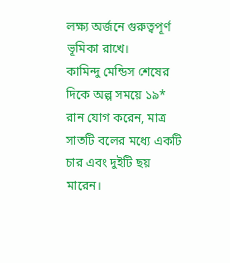লক্ষ্য অর্জনে গুরুত্বপূর্ণ ভূমিকা রাখে।
কামিন্দু মেন্ডিস শেষের দিকে অল্প সময়ে ১৯* রান যোগ করেন, মাত্র সাতটি বলের মধ্যে একটি চার এবং দুইটি ছয় মারেন।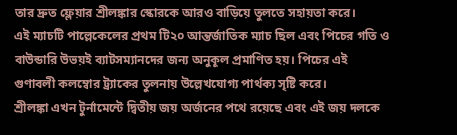তার দ্রুত ফ্লেয়ার শ্রীলঙ্কার স্কোরকে আরও বাড়িয়ে তুলতে সহায়তা করে।
এই ম্যাচটি পাল্লেকেলের প্রথম টি২০ আন্তর্জাতিক ম্যাচ ছিল এবং পিচের গতি ও বাউন্ডারি উভয়ই ব্যাটসম্যানদের জন্য অনুকূল প্রমাণিত হয়। পিচের এই গুণাবলী কলম্বোর ট্র্যাকের তুলনায় উল্লেখযোগ্য পার্থক্য সৃষ্টি করে।
শ্রীলঙ্কা এখন টুর্নামেন্টে দ্বিতীয় জয় অর্জনের পথে রয়েছে এবং এই জয় দলকে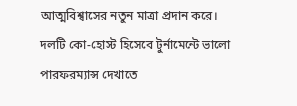আত্মবিশ্বাসের নতুন মাত্রা প্রদান করে। দলটি কো-হোস্ট হিসেবে টুর্নামেন্টে ভালো পারফরম্যান্স দেখাতে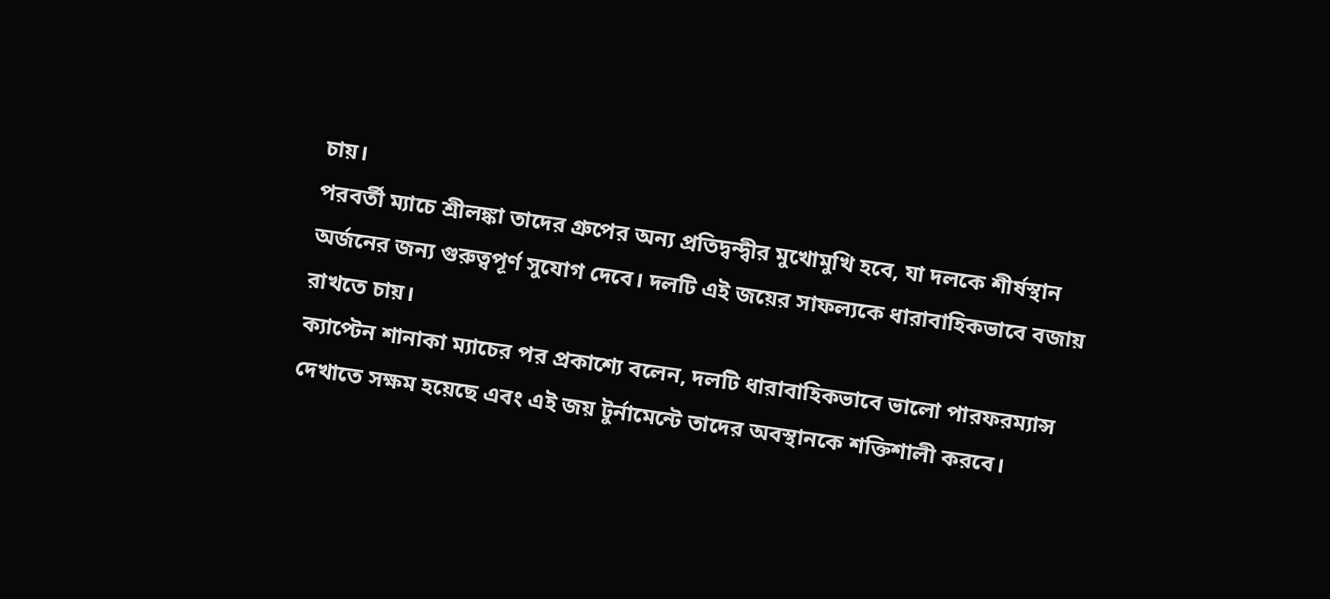চায়।
পরবর্তী ম্যাচে শ্রীলঙ্কা তাদের গ্রুপের অন্য প্রতিদ্বন্দ্বীর মুখোমুখি হবে, যা দলকে শীর্ষস্থান অর্জনের জন্য গুরুত্বপূর্ণ সুযোগ দেবে। দলটি এই জয়ের সাফল্যকে ধারাবাহিকভাবে বজায় রাখতে চায়।
ক্যাপ্টেন শানাকা ম্যাচের পর প্রকাশ্যে বলেন, দলটি ধারাবাহিকভাবে ভালো পারফরম্যান্স দেখাতে সক্ষম হয়েছে এবং এই জয় টুর্নামেন্টে তাদের অবস্থানকে শক্তিশালী করবে।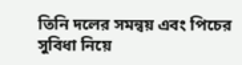তিনি দলের সমন্বয় এবং পিচের সুবিধা নিয়ে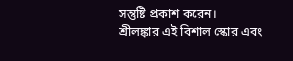সন্তুষ্টি প্রকাশ করেন।
শ্রীলঙ্কার এই বিশাল স্কোর এবং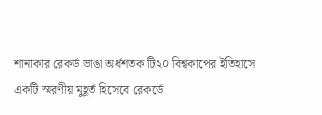শানাকার রেকর্ড ভাঙা অর্ধশতক টি২০ বিশ্বকাপের ইতিহাসে একটি স্মরণীয় মুহূর্ত হিসেবে রেকর্ডে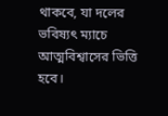থাকবে, যা দলের ভবিষ্যৎ ম্যাচে আত্মবিশ্বাসের ভিত্তি হবে।